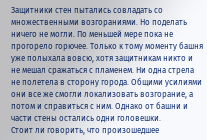Защитники стен пытались совладать со множественными возгораниями. Но поделать ничего не могли. По меньшей мере пока не прогорело горючее. Только к тому моменту башня уже полыхала вовсю, хотя защитникам никто и не мешал сражаться с пламенем. Ни одна стрела не полетела в сторону города. Общими усилиями они все же смогли локализовать возгорание, а потом и справиться с ним. Однако от башни и части стены остались одни головешки.
Стоит ли говорить, что произошедшее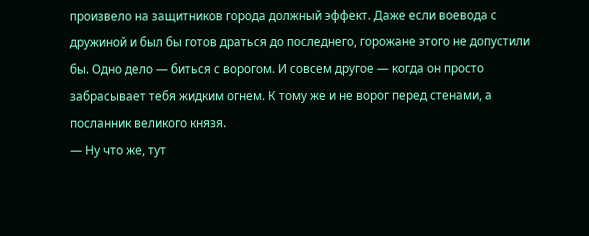произвело на защитников города должный эффект. Даже если воевода с дружиной и был бы готов драться до последнего, горожане этого не допустили бы. Одно дело — биться с ворогом. И совсем другое — когда он просто забрасывает тебя жидким огнем. К тому же и не ворог перед стенами, а посланник великого князя.
— Ну что же, тут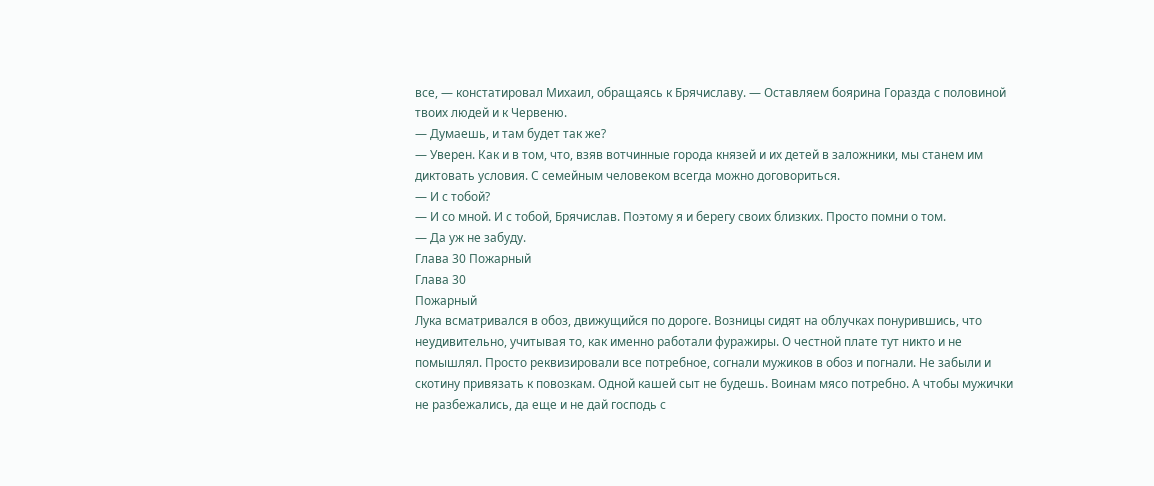все, — констатировал Михаил, обращаясь к Брячиславу. — Оставляем боярина Горазда с половиной твоих людей и к Червеню.
— Думаешь, и там будет так же?
— Уверен. Как и в том, что, взяв вотчинные города князей и их детей в заложники, мы станем им диктовать условия. С семейным человеком всегда можно договориться.
— И с тобой?
— И со мной. И с тобой, Брячислав. Поэтому я и берегу своих близких. Просто помни о том.
— Да уж не забуду.
Глава 30 Пожарный
Глава 30
Пожарный
Лука всматривался в обоз, движущийся по дороге. Возницы сидят на облучках понурившись, что неудивительно, учитывая то, как именно работали фуражиры. О честной плате тут никто и не помышлял. Просто реквизировали все потребное, согнали мужиков в обоз и погнали. Не забыли и скотину привязать к повозкам. Одной кашей сыт не будешь. Воинам мясо потребно. А чтобы мужички не разбежались, да еще и не дай господь с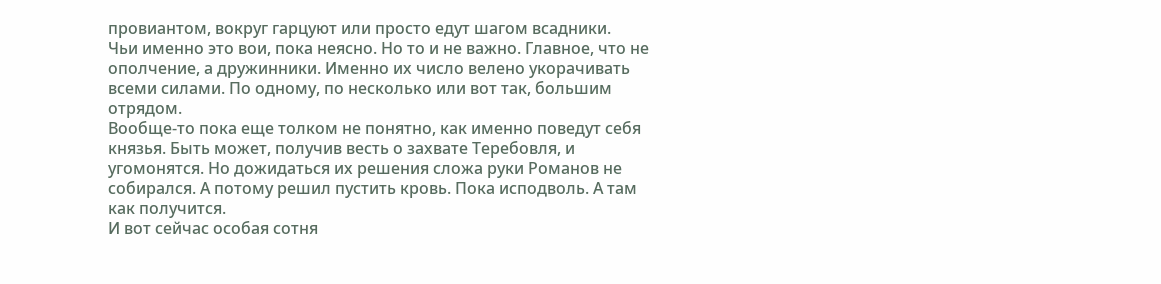провиантом, вокруг гарцуют или просто едут шагом всадники.
Чьи именно это вои, пока неясно. Но то и не важно. Главное, что не ополчение, а дружинники. Именно их число велено укорачивать всеми силами. По одному, по несколько или вот так, большим отрядом.
Вообще-то пока еще толком не понятно, как именно поведут себя князья. Быть может, получив весть о захвате Теребовля, и угомонятся. Но дожидаться их решения сложа руки Романов не собирался. А потому решил пустить кровь. Пока исподволь. А там как получится.
И вот сейчас особая сотня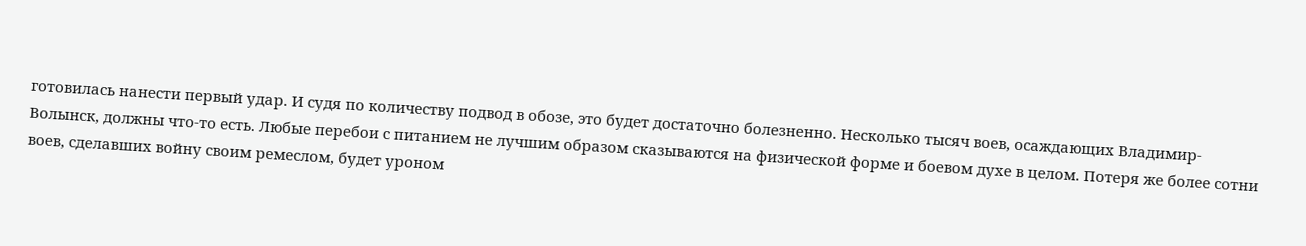готовилась нанести первый удар. И судя по количеству подвод в обозе, это будет достаточно болезненно. Несколько тысяч воев, осаждающих Владимир-Волынск, должны что-то есть. Любые перебои с питанием не лучшим образом сказываются на физической форме и боевом духе в целом. Потеря же более сотни воев, сделавших войну своим ремеслом, будет уроном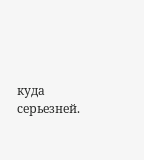куда серьезней.